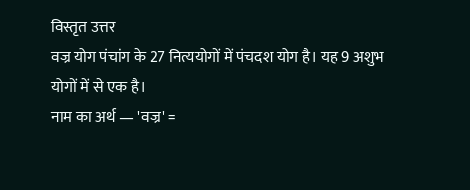विस्तृत उत्तर
वज्र योग पंचांग के 27 नित्ययोगों में पंचदश योग है। यह 9 अशुभ योगों में से एक है।
नाम का अर्थ — 'वज्र' =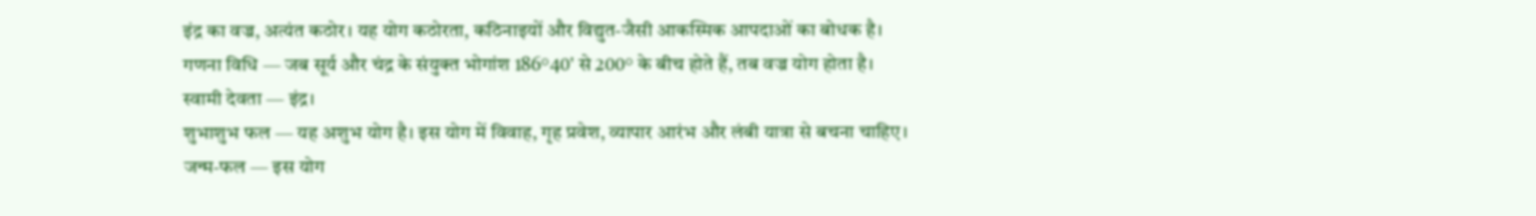इंद्र का वज्र, अत्यंत कठोर। यह योग कठोरता, कठिनाइयों और विद्युत-जैसी आकस्मिक आपदाओं का बोधक है।
गणना विधि — जब सूर्य और चंद्र के संयुक्त भोगांश 186°40' से 200° के बीच होते हैं, तब वज्र योग होता है।
स्वामी देवता — इंद्र।
शुभाशुभ फल — यह अशुभ योग है। इस योग में विवाह, गृह प्रवेश, व्यापार आरंभ और लंबी यात्रा से बचना चाहिए।
जन्म-फल — इस योग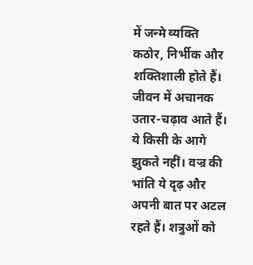में जन्मे व्यक्ति कठोर, निर्भीक और शक्तिशाली होते हैं। जीवन में अचानक उतार-चढ़ाव आते हैं। ये किसी के आगे झुकते नहीं। वज्र की भांति ये दृढ़ और अपनी बात पर अटल रहते हैं। शत्रुओं को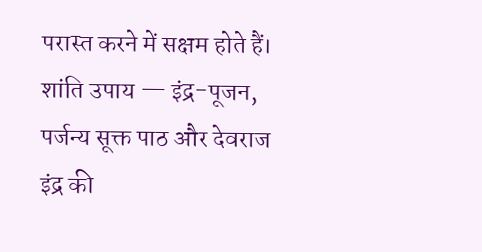परास्त करने में सक्षम होते हैं।
शांति उपाय — इंद्र-पूजन, पर्जन्य सूक्त पाठ और देवराज इंद्र की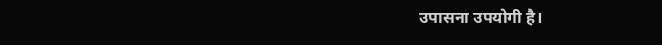उपासना उपयोगी है।